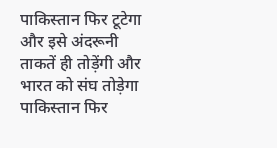पाकिस्तान फिर टूटेगा और इसे अंदरूनी ताकतें ही तोड़ेंगी और भारत को संघ तोड़ेगा
पाकिस्तान फिर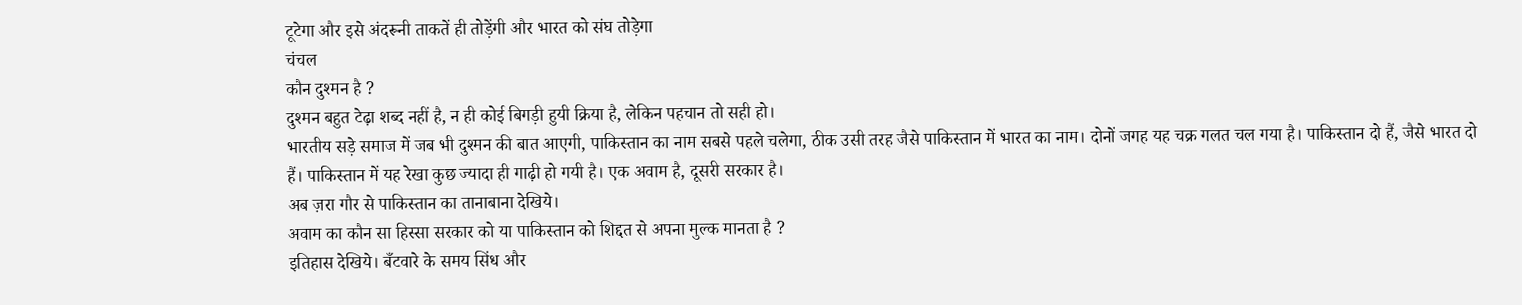टूटेगा और इसे अंदरूनी ताकतें ही तोड़ेंगी और भारत को संघ तोड़ेगा
चंचल
कौन दुश्मन है ?
दुश्मन बहुत टेढ़ा शब्द नहीं है, न ही कोई बिगड़ी हुयी क्रिया है, लेकिन पहचान तो सही हो।
भारतीय सड़े समाज में जब भी दुश्मन की बात आएगी, पाकिस्तान का नाम सबसे पहले चलेगा, ठीक उसी तरह जैसे पाकिस्तान में भारत का नाम। दोनों जगह यह चक्र गलत चल गया है। पाकिस्तान दो हैं, जैसे भारत दो हैं। पाकिस्तान में यह रेखा कुछ ज्यादा ही गाढ़ी हो गयी है। एक अवाम है, दूसरी सरकार है।
अब ज़रा गौर से पाकिस्तान का तानाबाना देखिये।
अवाम का कौन सा हिस्सा सरकार को या पाकिस्तान को शिद्दत से अपना मुल्क मानता है ?
इतिहास देखिये। बँटवारे के समय सिंध और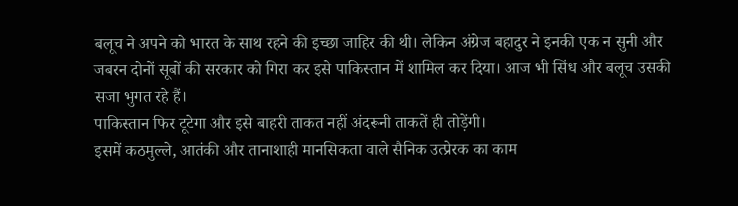बलूच ने अपने को भारत के साथ रहने की इच्छा जाहिर की थी। लेकिन अंग्रेज बहादुर ने इनकी एक न सुनी और जबरन दोनों सूबों की सरकार को गिरा कर इसे पाकिस्तान में शामिल कर दिया। आज भी सिंध और बलूच उसकी सजा भुगत रहे हैं।
पाकिस्तान फिर टूटेगा और इसे बाहरी ताकत नहीं अंदरूनी ताकतें ही तोड़ेंगी।
इसमें कठमुल्ले, आतंकी और तानाशाही मानसिकता वाले सैनिक उत्प्रेरक का काम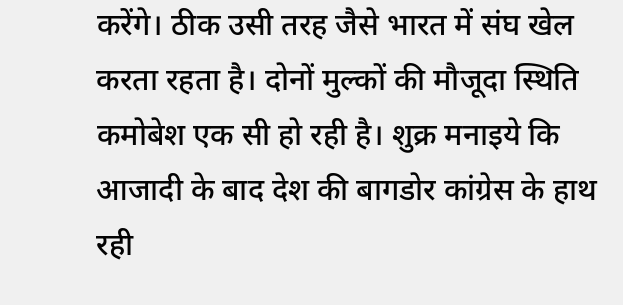करेंगे। ठीक उसी तरह जैसे भारत में संघ खेल करता रहता है। दोनों मुल्कों की मौजूदा स्थिति कमोबेश एक सी हो रही है। शुक्र मनाइये कि आजादी के बाद देश की बागडोर कांग्रेस के हाथ रही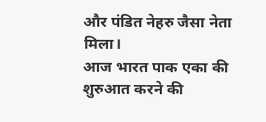और पंडित नेहरु जैसा नेता मिला।
आज भारत पाक एका की शुरुआत करने की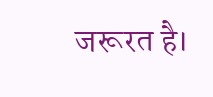जरूरत है।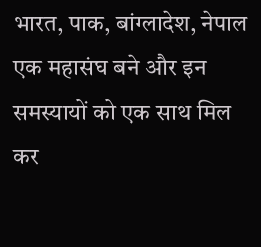भारत, पाक, बांग्लादेश, नेपाल एक महासंघ बने और इन समस्यायों को एक साथ मिल कर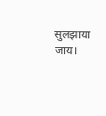सुलझाया जाय।